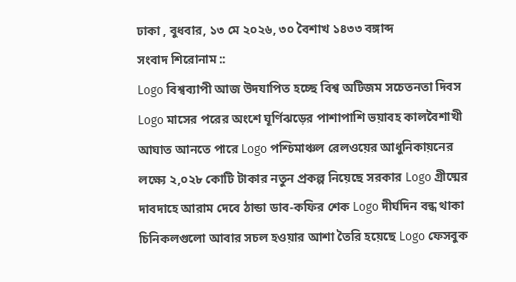ঢাকা , বুধবার, ১৩ মে ২০২৬, ৩০ বৈশাখ ১৪৩৩ বঙ্গাব্দ
সংবাদ শিরোনাম ::
Logo বিশ্বব্যাপী আজ উদযাপিত হচ্ছে বিশ্ব অটিজম সচেতনতা দিবস Logo মাসের পরের অংশে ঘূর্ণিঝড়ের পাশাপাশি ভয়াবহ কালবৈশাখী আঘাত আনতে পারে Logo পশ্চিমাঞ্চল রেলওয়ের আধুনিকায়নের লক্ষ্যে ২,০২৮ কোটি টাকার নতুন প্রকল্প নিয়েছে সরকার Logo গ্রীষ্মের দাবদাহে আরাম দেবে ঠান্ডা ডাব-কফির শেক Logo দীর্ঘদিন বন্ধ থাকা চিনিকলগুলো আবার সচল হওয়ার আশা তৈরি হয়েছে Logo ফেসবুক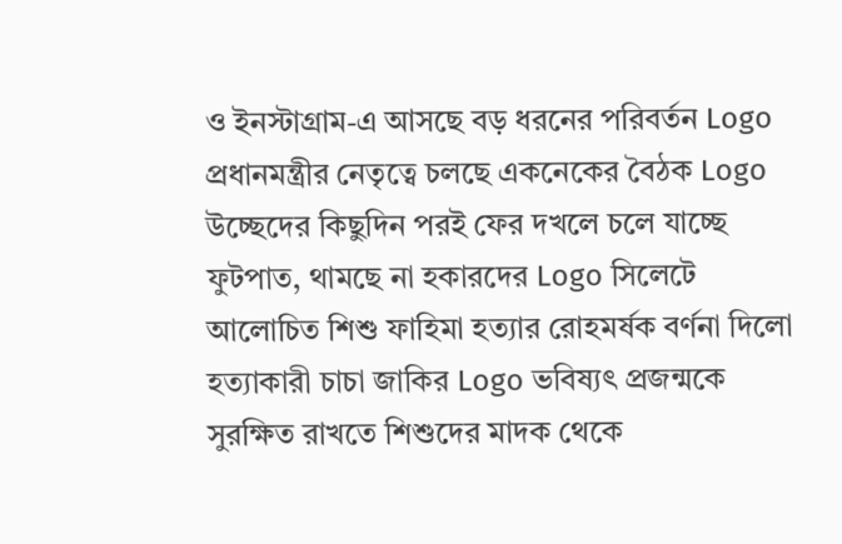ও ইনস্টাগ্রাম-এ আসছে বড় ধরনের পরিবর্তন Logo প্রধানমন্ত্রীর নেতৃত্বে চলছে একনেকের বৈঠক Logo উচ্ছেদের কিছুদিন পরই ফের দখলে চলে যাচ্ছে ফুটপাত, থামছে না হকারদের Logo সিলেটে আলোচিত শিশু ফাহিমা হত্যার রোহমর্ষক বর্ণনা দিলো হত্যাকারী চাচা জাকির Logo ভবিষ্যৎ প্রজন্মকে সুরক্ষিত রাখতে শিশুদের মাদক থেকে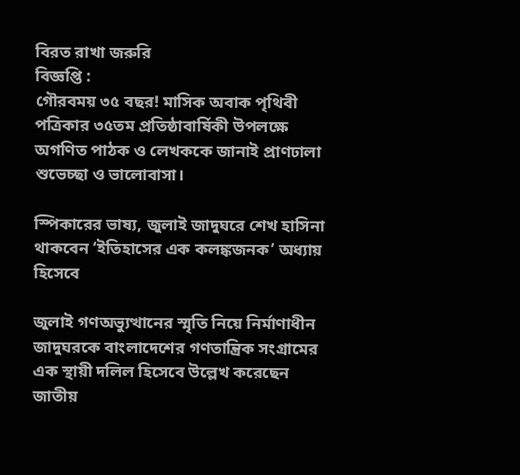বিরত রাখা জরুরি
বিজ্ঞপ্তি :
গৌরবময় ৩৫ বছর! মাসিক অবাক পৃথিবী পত্রিকার ৩৫তম প্রতিষ্ঠাবার্ষিকী উপলক্ষে অগণিত পাঠক ও লেখককে জানাই প্রাণঢালা শুভেচ্ছা ও ভালোবাসা।

স্পিকারের ভাষ্য, জুলাই জাদুঘরে শেখ হাসিনা থাকবেন ‘ইতিহাসের এক কলঙ্কজনক’ অধ্যায় হিসেবে

জুলাই গণঅভ্যুত্থানের স্মৃতি নিয়ে নির্মাণাধীন জাদুঘরকে বাংলাদেশের গণতান্ত্রিক সংগ্রামের এক স্থায়ী দলিল হিসেবে উল্লেখ করেছেন জাতীয়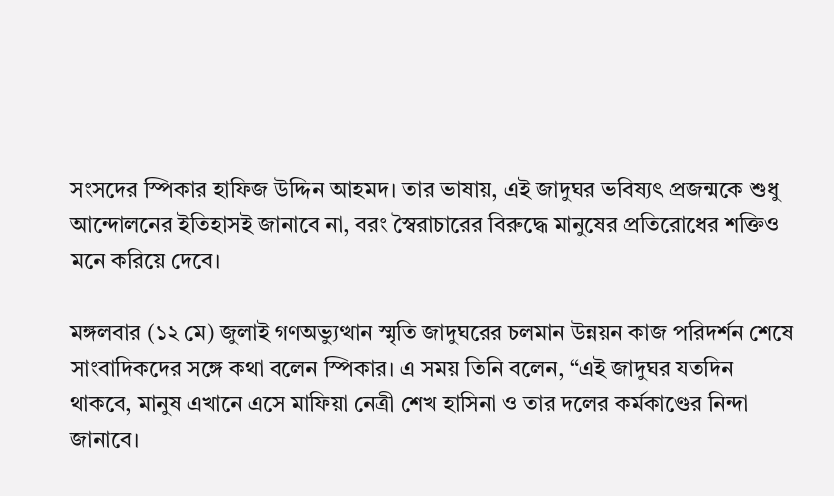সংসদের স্পিকার হাফিজ উদ্দিন আহমদ। তার ভাষায়, এই জাদুঘর ভবিষ্যৎ প্রজন্মকে শুধু আন্দোলনের ইতিহাসই জানাবে না, বরং স্বৈরাচারের বিরুদ্ধে মানুষের প্রতিরোধের শক্তিও মনে করিয়ে দেবে।

মঙ্গলবার (১২ মে) জুলাই গণঅভ্যুত্থান স্মৃতি জাদুঘরের চলমান উন্নয়ন কাজ পরিদর্শন শেষে সাংবাদিকদের সঙ্গে কথা বলেন স্পিকার। এ সময় তিনি বলেন, “এই জাদুঘর যতদিন থাকবে, মানুষ এখানে এসে মাফিয়া নেত্রী শেখ হাসিনা ও তার দলের কর্মকাণ্ডের নিন্দা জানাবে।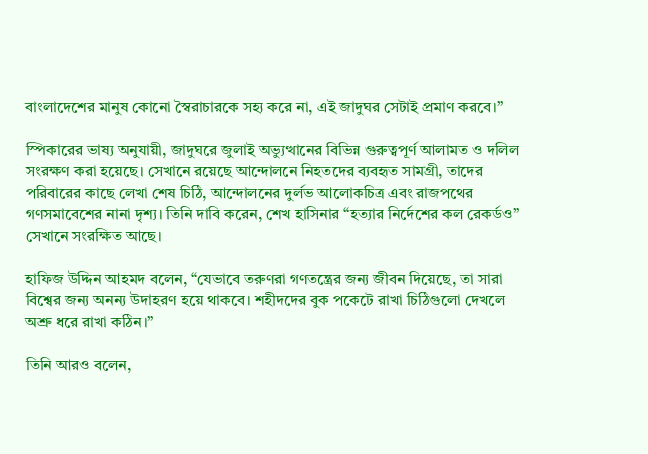বাংলাদেশের মানুষ কোনো স্বৈরাচারকে সহ্য করে না, এই জাদুঘর সেটাই প্রমাণ করবে।”

স্পিকারের ভাষ্য অনুযায়ী, জাদুঘরে জুলাই অভ্যুত্থানের বিভিন্ন গুরুত্বপূর্ণ আলামত ও দলিল সংরক্ষণ করা হয়েছে। সেখানে রয়েছে আন্দোলনে নিহতদের ব্যবহৃত সামগ্রী, তাদের পরিবারের কাছে লেখা শেষ চিঠি, আন্দোলনের দুর্লভ আলোকচিত্র এবং রাজপথের গণসমাবেশের নানা দৃশ্য। তিনি দাবি করেন, শেখ হাসিনার “হত্যার নির্দেশের কল রেকর্ডও” সেখানে সংরক্ষিত আছে।

হাফিজ উদ্দিন আহমদ বলেন, “যেভাবে তরুণরা গণতন্ত্রের জন্য জীবন দিয়েছে, তা সারা বিশ্বের জন্য অনন্য উদাহরণ হয়ে থাকবে। শহীদদের বুক পকেটে রাখা চিঠিগুলো দেখলে অশ্রু ধরে রাখা কঠিন।”

তিনি আরও বলেন,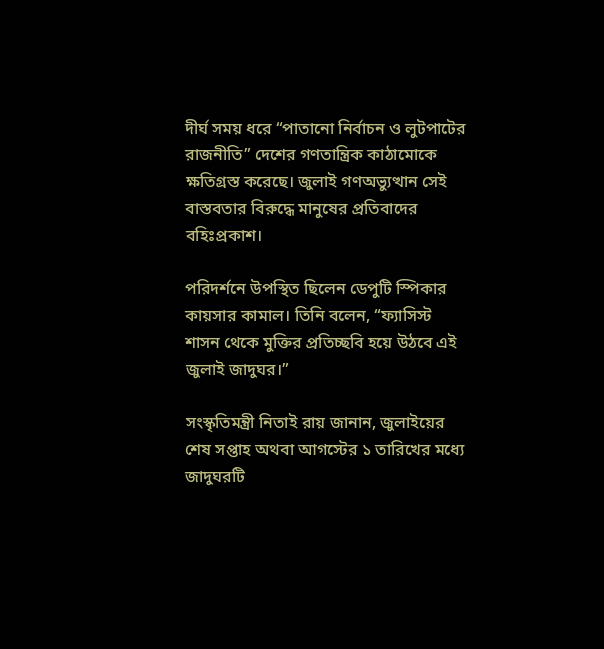দীর্ঘ সময় ধরে “পাতানো নির্বাচন ও লুটপাটের রাজনীতি” দেশের গণতান্ত্রিক কাঠামোকে ক্ষতিগ্রস্ত করেছে। জুলাই গণঅভ্যুত্থান সেই বাস্তবতার বিরুদ্ধে মানুষের প্রতিবাদের বহিঃপ্রকাশ।

পরিদর্শনে উপস্থিত ছিলেন ডেপুটি স্পিকার কায়সার কামাল। তিনি বলেন, “ফ্যাসিস্ট শাসন থেকে মুক্তির প্রতিচ্ছবি হয়ে উঠবে এই জুলাই জাদুঘর।”

সংস্কৃতিমন্ত্রী নিতাই রায় জানান, জুলাইয়ের শেষ সপ্তাহ অথবা আগস্টের ১ তারিখের মধ্যে জাদুঘরটি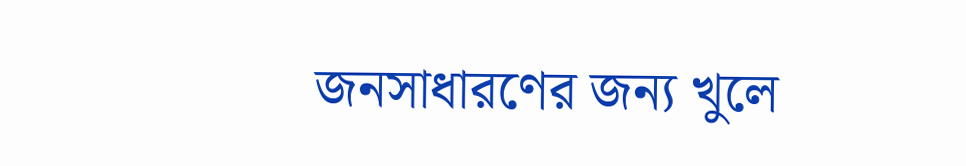জনসাধারণের জন্য খুলে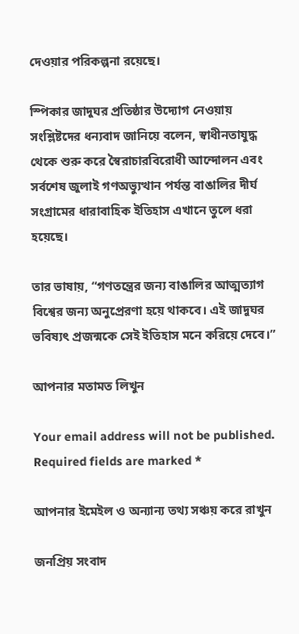দেওয়ার পরিকল্পনা রয়েছে।

স্পিকার জাদুঘর প্রতিষ্ঠার উদ্যোগ নেওয়ায় সংশ্লিষ্টদের ধন্যবাদ জানিয়ে বলেন, স্বাধীনতাযুদ্ধ থেকে শুরু করে স্বৈরাচারবিরোধী আন্দোলন এবং সর্বশেষ জুলাই গণঅভ্যুত্থান পর্যন্ত বাঙালির দীর্ঘ সংগ্রামের ধারাবাহিক ইতিহাস এখানে তুলে ধরা হয়েছে।

তার ভাষায়, “গণতন্ত্রের জন্য বাঙালির আত্মত্যাগ বিশ্বের জন্য অনুপ্রেরণা হয়ে থাকবে। এই জাদুঘর ভবিষ্যৎ প্রজন্মকে সেই ইতিহাস মনে করিয়ে দেবে।”

আপনার মতামত লিখুন

Your email address will not be published. Required fields are marked *

আপনার ইমেইল ও অন্যান্য তথ্য সঞ্চয় করে রাখুন

জনপ্রিয় সংবাদ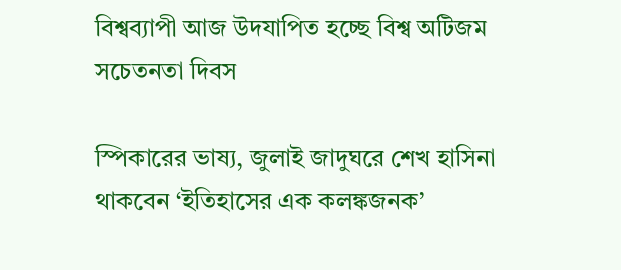বিশ্বব্যাপী আজ উদযাপিত হচ্ছে বিশ্ব অটিজম সচেতনতা দিবস

স্পিকারের ভাষ্য, জুলাই জাদুঘরে শেখ হাসিনা থাকবেন ‘ইতিহাসের এক কলঙ্কজনক’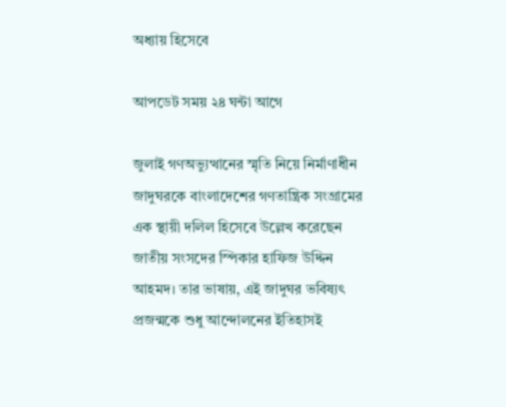অধ্যায় হিসেবে

আপডেট সময় ২৪ ঘন্টা আগে

জুলাই গণঅভ্যুত্থানের স্মৃতি নিয়ে নির্মাণাধীন জাদুঘরকে বাংলাদেশের গণতান্ত্রিক সংগ্রামের এক স্থায়ী দলিল হিসেবে উল্লেখ করেছেন জাতীয় সংসদের স্পিকার হাফিজ উদ্দিন আহমদ। তার ভাষায়, এই জাদুঘর ভবিষ্যৎ প্রজন্মকে শুধু আন্দোলনের ইতিহাসই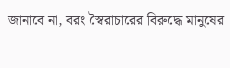জানাবে না, বরং স্বৈরাচারের বিরুদ্ধে মানুষের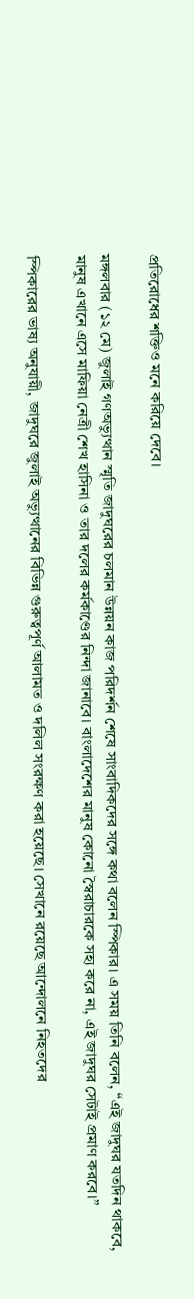প্রতিরোধের শক্তিও মনে করিয়ে দেবে।

মঙ্গলবার (১২ মে) জুলাই গণঅভ্যুত্থান স্মৃতি জাদুঘরের চলমান উন্নয়ন কাজ পরিদর্শন শেষে সাংবাদিকদের সঙ্গে কথা বলেন স্পিকার। এ সময় তিনি বলেন, “এই জাদুঘর যতদিন থাকবে, মানুষ এখানে এসে মাফিয়া নেত্রী শেখ হাসিনা ও তার দলের কর্মকাণ্ডের নিন্দা জানাবে। বাংলাদেশের মানুষ কোনো স্বৈরাচারকে সহ্য করে না, এই জাদুঘর সেটাই প্রমাণ করবে।”

স্পিকারের ভাষ্য অনুযায়ী, জাদুঘরে জুলাই অভ্যুত্থানের বিভিন্ন গুরুত্বপূর্ণ আলামত ও দলিল সংরক্ষণ করা হয়েছে। সেখানে রয়েছে আন্দোলনে নিহতদের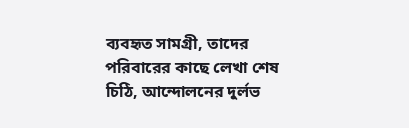ব্যবহৃত সামগ্রী, তাদের পরিবারের কাছে লেখা শেষ চিঠি, আন্দোলনের দুর্লভ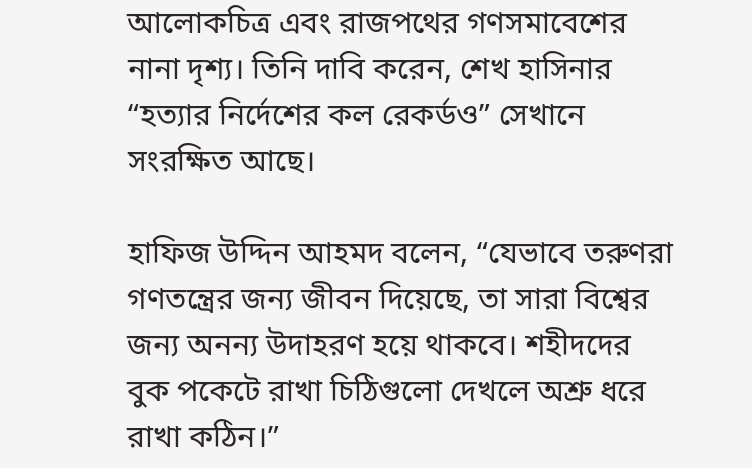আলোকচিত্র এবং রাজপথের গণসমাবেশের নানা দৃশ্য। তিনি দাবি করেন, শেখ হাসিনার “হত্যার নির্দেশের কল রেকর্ডও” সেখানে সংরক্ষিত আছে।

হাফিজ উদ্দিন আহমদ বলেন, “যেভাবে তরুণরা গণতন্ত্রের জন্য জীবন দিয়েছে, তা সারা বিশ্বের জন্য অনন্য উদাহরণ হয়ে থাকবে। শহীদদের বুক পকেটে রাখা চিঠিগুলো দেখলে অশ্রু ধরে রাখা কঠিন।”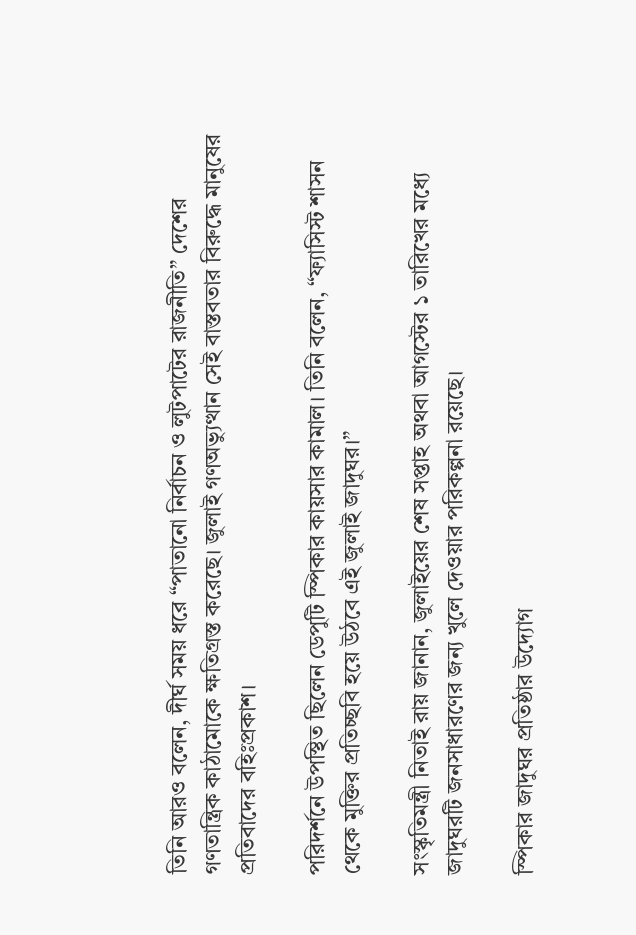তিনি আরও বলেন, দীর্ঘ সময় ধরে “পাতানো নির্বাচন ও লুটপাটের রাজনীতি” দেশের গণতান্ত্রিক কাঠামোকে ক্ষতিগ্রস্ত করেছে। জুলাই গণঅভ্যুত্থান সেই বাস্তবতার বিরুদ্ধে মানুষের প্রতিবাদের বহিঃপ্রকাশ।

পরিদর্শনে উপস্থিত ছিলেন ডেপুটি স্পিকার কায়সার কামাল। তিনি বলেন, “ফ্যাসিস্ট শাসন থেকে মুক্তির প্রতিচ্ছবি হয়ে উঠবে এই জুলাই জাদুঘর।”

সংস্কৃতিমন্ত্রী নিতাই রায় জানান, জুলাইয়ের শেষ সপ্তাহ অথবা আগস্টের ১ তারিখের মধ্যে জাদুঘরটি জনসাধারণের জন্য খুলে দেওয়ার পরিকল্পনা রয়েছে।

স্পিকার জাদুঘর প্রতিষ্ঠার উদ্যোগ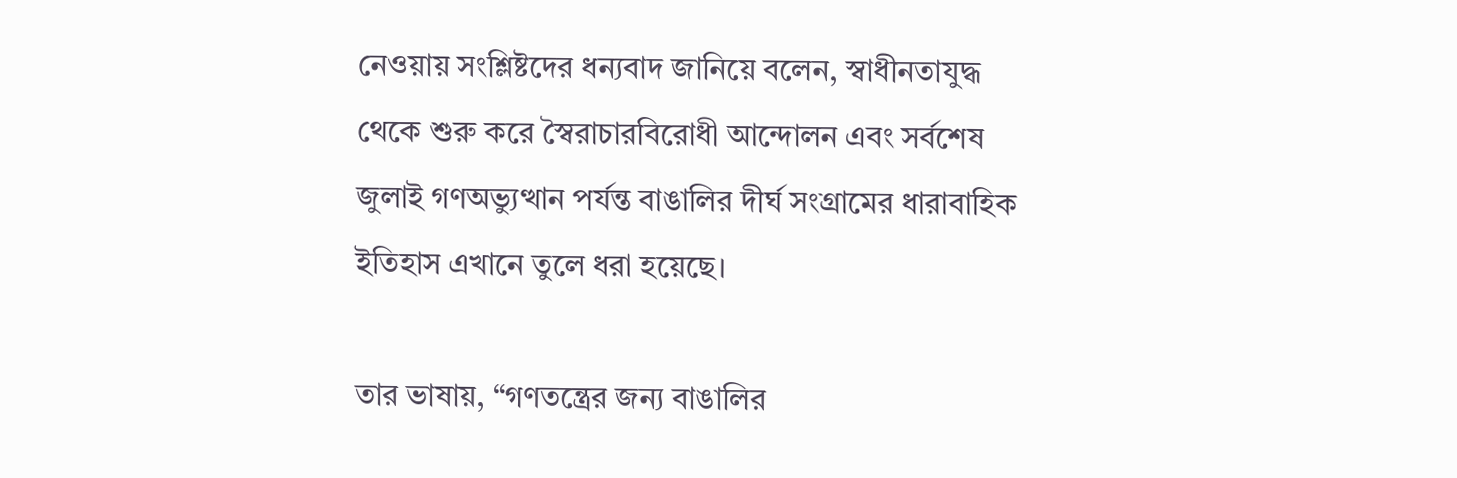নেওয়ায় সংশ্লিষ্টদের ধন্যবাদ জানিয়ে বলেন, স্বাধীনতাযুদ্ধ থেকে শুরু করে স্বৈরাচারবিরোধী আন্দোলন এবং সর্বশেষ জুলাই গণঅভ্যুত্থান পর্যন্ত বাঙালির দীর্ঘ সংগ্রামের ধারাবাহিক ইতিহাস এখানে তুলে ধরা হয়েছে।

তার ভাষায়, “গণতন্ত্রের জন্য বাঙালির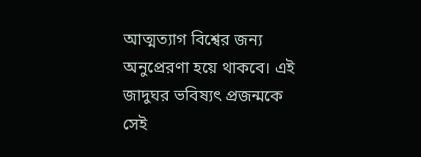আত্মত্যাগ বিশ্বের জন্য অনুপ্রেরণা হয়ে থাকবে। এই জাদুঘর ভবিষ্যৎ প্রজন্মকে সেই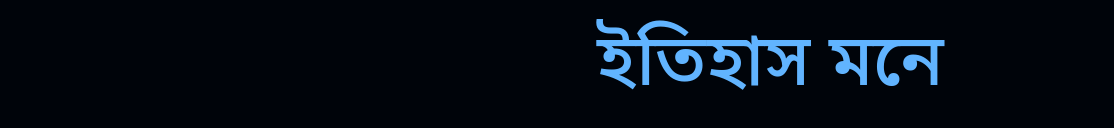ইতিহাস মনে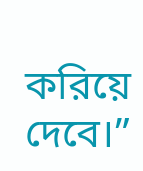করিয়ে দেবে।”